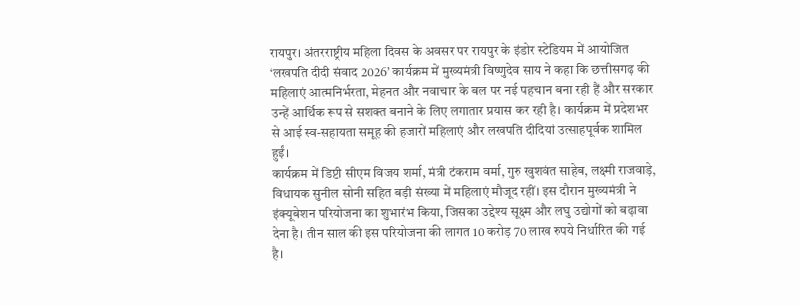रायपुर। अंतरराष्ट्रीय महिला दिवस के अवसर पर रायपुर के इंडोर स्टेडियम में आयोजित ‘लखपति दीदी संवाद 2026’ कार्यक्रम में मुख्यमंत्री विष्णुदेव साय ने कहा कि छत्तीसगढ़ की महिलाएं आत्मनिर्भरता, मेहनत और नवाचार के बल पर नई पहचान बना रही हैं और सरकार उन्हें आर्थिक रूप से सशक्त बनाने के लिए लगातार प्रयास कर रही है। कार्यक्रम में प्रदेशभर से आई स्व-सहायता समूह की हजारों महिलाएं और लखपति दीदियां उत्साहपूर्वक शामिल हुईं।
कार्यक्रम में डिप्टी सीएम विजय शर्मा, मंत्री टंकराम वर्मा, गुरु खुशवंत साहेब, लक्ष्मी राजवाड़े, विधायक सुनील सोनी सहित बड़ी संख्या में महिलाएं मौजूद रहीं। इस दौरान मुख्यमंत्री ने इंक्यूबेशन परियोजना का शुभारंभ किया, जिसका उद्देश्य सूक्ष्म और लघु उद्योगों को बढ़ावा देना है। तीन साल की इस परियोजना की लागत 10 करोड़ 70 लाख रुपये निर्धारित की गई है।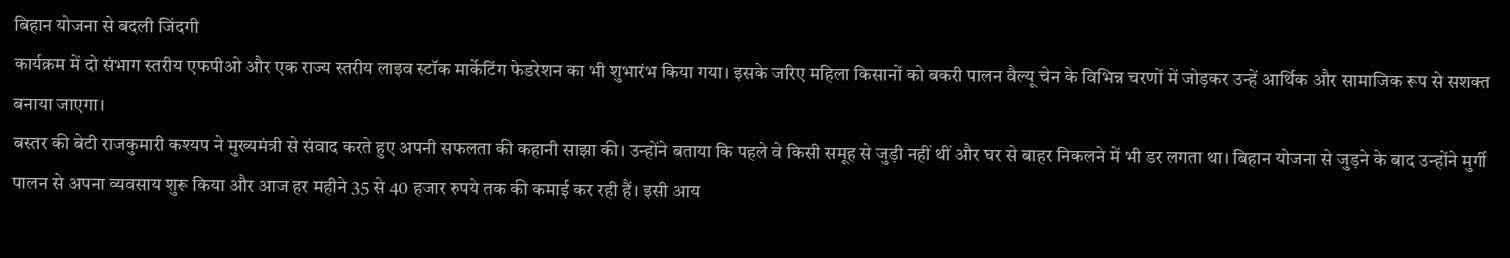बिहान योजना से बदली जिंदगी
कार्यक्रम में दो संभाग स्तरीय एफपीओ और एक राज्य स्तरीय लाइव स्टॉक मार्केटिंग फेडरेशन का भी शुभारंभ किया गया। इसके जरिए महिला किसानों को बकरी पालन वैल्यू चेन के विभिन्न चरणों में जोड़कर उन्हें आर्थिक और सामाजिक रूप से सशक्त बनाया जाएगा।
बस्तर की बेटी राजकुमारी कश्यप ने मुख्यमंत्री से संवाद करते हुए अपनी सफलता की कहानी साझा की। उन्होंने बताया कि पहले वे किसी समूह से जुड़ी नहीं थीं और घर से बाहर निकलने में भी डर लगता था। बिहान योजना से जुड़ने के बाद उन्होंने मुर्गी पालन से अपना व्यवसाय शुरू किया और आज हर महीने 35 से 40 हजार रुपये तक की कमाई कर रही हैं। इसी आय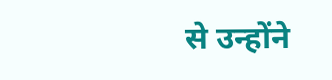से उन्होंने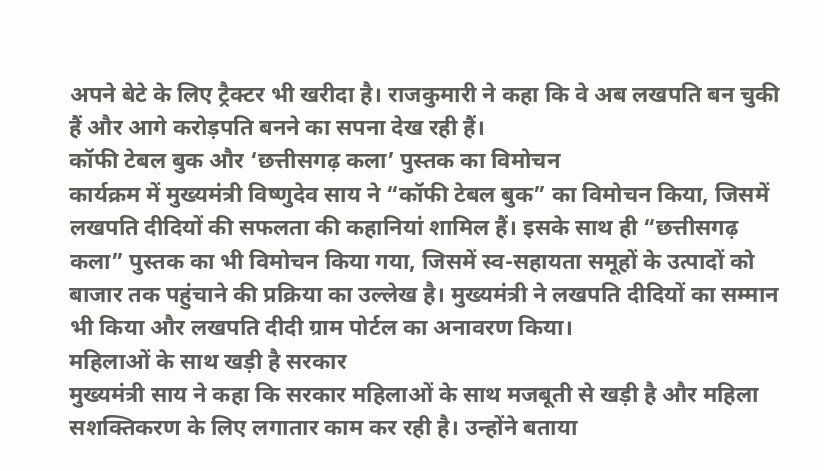अपने बेटे के लिए ट्रैक्टर भी खरीदा है। राजकुमारी ने कहा कि वे अब लखपति बन चुकी हैं और आगे करोड़पति बनने का सपना देख रही हैं।
कॉफी टेबल बुक और ‘छत्तीसगढ़ कला’ पुस्तक का विमोचन
कार्यक्रम में मुख्यमंत्री विष्णुदेव साय ने “कॉफी टेबल बुक” का विमोचन किया, जिसमें लखपति दीदियों की सफलता की कहानियां शामिल हैं। इसके साथ ही “छत्तीसगढ़ कला” पुस्तक का भी विमोचन किया गया, जिसमें स्व-सहायता समूहों के उत्पादों को बाजार तक पहुंचाने की प्रक्रिया का उल्लेख है। मुख्यमंत्री ने लखपति दीदियों का सम्मान भी किया और लखपति दीदी ग्राम पोर्टल का अनावरण किया।
महिलाओं के साथ खड़ी है सरकार
मुख्यमंत्री साय ने कहा कि सरकार महिलाओं के साथ मजबूती से खड़ी है और महिला सशक्तिकरण के लिए लगातार काम कर रही है। उन्होंने बताया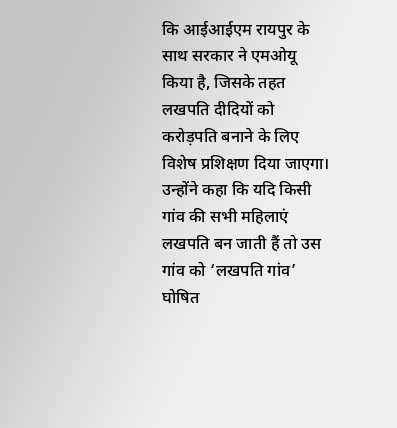कि आईआईएम रायपुर के साथ सरकार ने एमओयू किया है, जिसके तहत लखपति दीदियों को करोड़पति बनाने के लिए विशेष प्रशिक्षण दिया जाएगा।
उन्होंने कहा कि यदि किसी गांव की सभी महिलाएं लखपति बन जाती हैं तो उस गांव को ‘लखपति गांव’ घोषित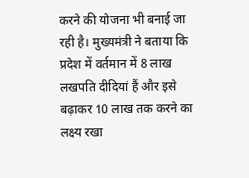करने की योजना भी बनाई जा रही है। मुख्यमंत्री ने बताया कि प्रदेश में वर्तमान में 8 लाख लखपति दीदियां हैं और इसे बढ़ाकर 10 लाख तक करने का लक्ष्य रखा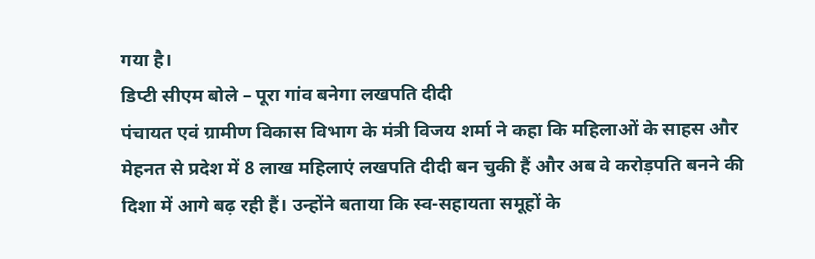गया है।
डिप्टी सीएम बोले – पूरा गांव बनेगा लखपति दीदी
पंचायत एवं ग्रामीण विकास विभाग के मंत्री विजय शर्मा ने कहा कि महिलाओं के साहस और मेहनत से प्रदेश में 8 लाख महिलाएं लखपति दीदी बन चुकी हैं और अब वे करोड़पति बनने की दिशा में आगे बढ़ रही हैं। उन्होंने बताया कि स्व-सहायता समूहों के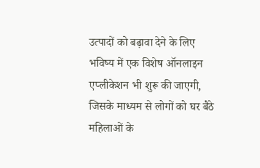उत्पादों को बढ़ावा देने के लिए भविष्य में एक विशेष ऑनलाइन एप्लीकेशन भी शुरू की जाएगी, जिसके माध्यम से लोगों को घर बैठे महिलाओं के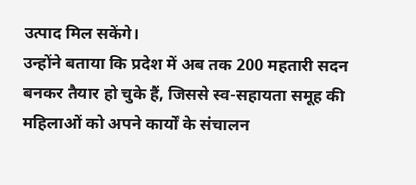उत्पाद मिल सकेंगे।
उन्होंने बताया कि प्रदेश में अब तक 200 महतारी सदन बनकर तैयार हो चुके हैं, जिससे स्व-सहायता समूह की महिलाओं को अपने कार्यों के संचालन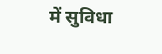में सुविधा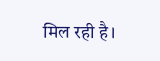मिल रही है।